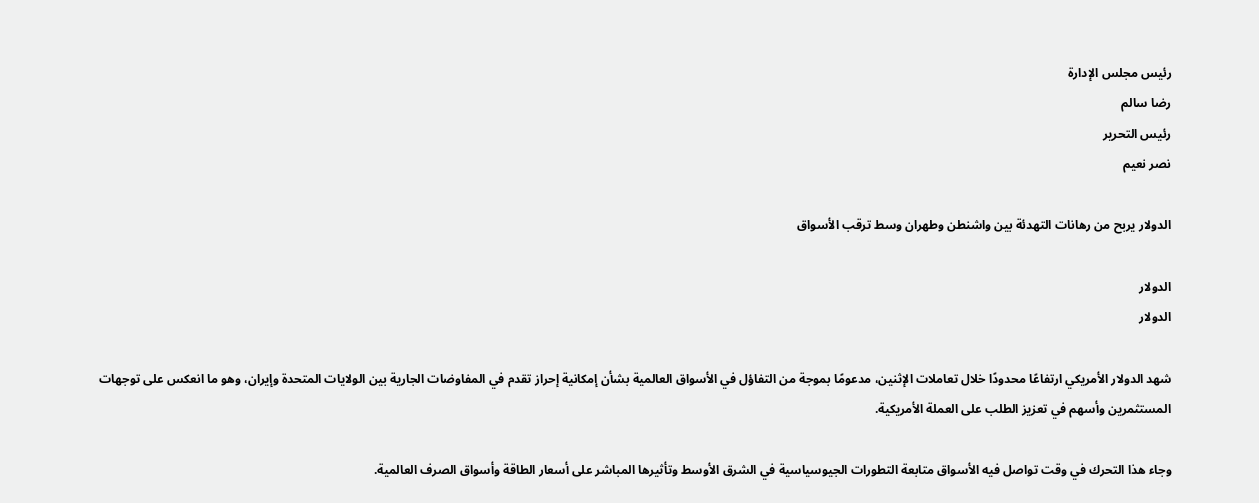رئيس مجلس الإدارة
رضا سالم
رئيس التحرير
نصر نعيم

الدولار يربح من رهانات التهدئة بين واشنطن وطهران وسط ترقب الأسواق

الدولار
الدولار

شهد الدولار الأمريكي ارتفاعًا محدودًا خلال تعاملات الإثنين، مدعومًا بموجة من التفاؤل في الأسواق العالمية بشأن إمكانية إحراز تقدم في المفاوضات الجارية بين الولايات المتحدة وإيران، وهو ما انعكس على توجهات المستثمرين وأسهم في تعزيز الطلب على العملة الأمريكية.

وجاء هذا التحرك في وقت تواصل فيه الأسواق متابعة التطورات الجيوسياسية في الشرق الأوسط وتأثيرها المباشر على أسعار الطاقة وأسواق الصرف العالمية.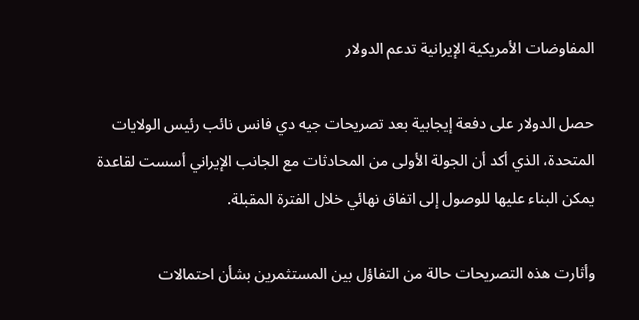المفاوضات الأمريكية الإيرانية تدعم الدولار

حصل الدولار على دفعة إيجابية بعد تصريحات جيه دي فانس نائب رئيس الولايات المتحدة، الذي أكد أن الجولة الأولى من المحادثات مع الجانب الإيراني أسست لقاعدة يمكن البناء عليها للوصول إلى اتفاق نهائي خلال الفترة المقبلة.

وأثارت هذه التصريحات حالة من التفاؤل بين المستثمرين بشأن احتمالات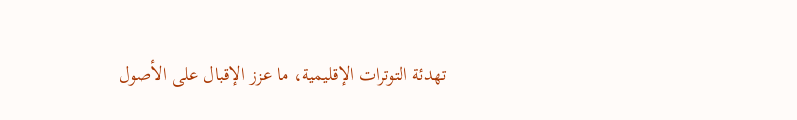تهدئة التوترات الإقليمية، ما عزز الإقبال على الأصول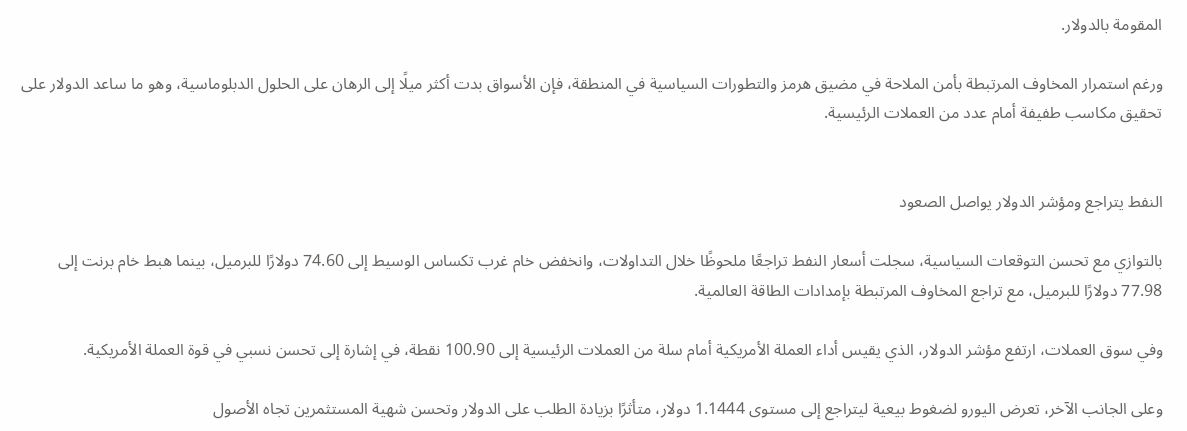المقومة بالدولار.

ورغم استمرار المخاوف المرتبطة بأمن الملاحة في مضيق هرمز والتطورات السياسية في المنطقة، فإن الأسواق بدت أكثر ميلًا إلى الرهان على الحلول الدبلوماسية، وهو ما ساعد الدولار على تحقيق مكاسب طفيفة أمام عدد من العملات الرئيسية.


النفط يتراجع ومؤشر الدولار يواصل الصعود

بالتوازي مع تحسن التوقعات السياسية، سجلت أسعار النفط تراجعًا ملحوظًا خلال التداولات، وانخفض خام غرب تكساس الوسيط إلى 74.60 دولارًا للبرميل، بينما هبط خام برنت إلى 77.98 دولارًا للبرميل، مع تراجع المخاوف المرتبطة بإمدادات الطاقة العالمية.

وفي سوق العملات، ارتفع مؤشر الدولار، الذي يقيس أداء العملة الأمريكية أمام سلة من العملات الرئيسية إلى 100.90 نقطة، في إشارة إلى تحسن نسبي في قوة العملة الأمريكية.

وعلى الجانب الآخر، تعرض اليورو لضغوط بيعية ليتراجع إلى مستوى 1.1444 دولار، متأثرًا بزيادة الطلب على الدولار وتحسن شهية المستثمرين تجاه الأصول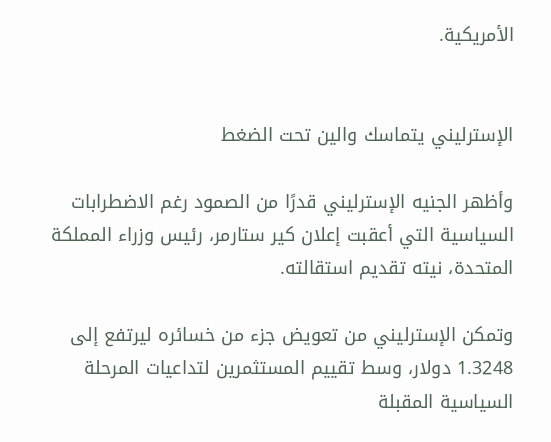الأمريكية.


الإسترليني يتماسك والين تحت الضغط

وأظهر الجنيه الإسترليني قدرًا من الصمود رغم الاضطرابات السياسية التي أعقبت إعلان كير ستارمر، رئيس وزراء المملكة المتحدة، نيته تقديم استقالته.

وتمكن الإسترليني من تعويض جزء من خسائره ليرتفع إلى 1.3248 دولار، وسط تقييم المستثمرين لتداعيات المرحلة السياسية المقبلة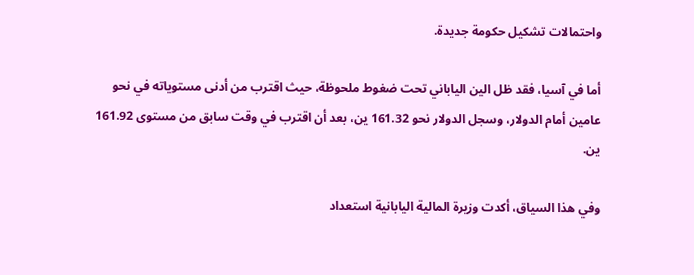واحتمالات تشكيل حكومة جديدة.

أما في آسيا، فقد ظل الين الياباني تحت ضغوط ملحوظة، حيث اقترب من أدنى مستوياته في نحو عامين أمام الدولار، وسجل الدولار نحو 161.32 ين، بعد أن اقترب في وقت سابق من مستوى 161.92 ين.

وفي هذا السياق، أكدت وزيرة المالية اليابانية استعداد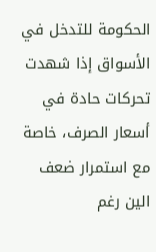الحكومة للتدخل في الأسواق إذا شهدت تحركات حادة في أسعار الصرف، خاصة مع استمرار ضعف الين رغم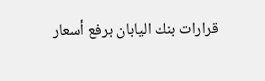قرارات بنك اليابان برفع أسعار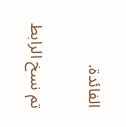الفائدة.

تم نسخ الرابط